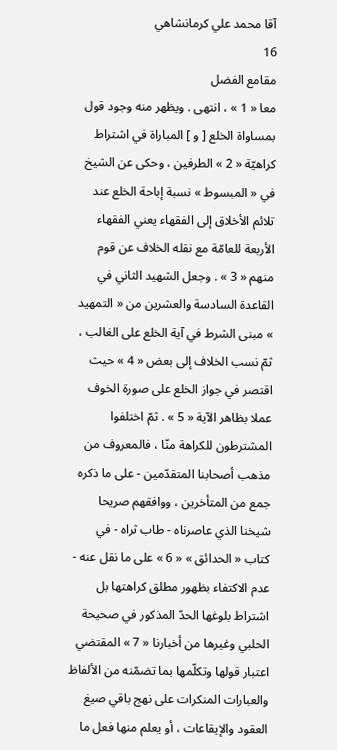آقا محمد علي كرمانشاهي
16
مقامع الفضل
معا « 1 » ، انتهى . ويظهر منه وجود قول بمساواة الخلع [ و ] المباراة في اشتراط كراهيّة « 2 » الطرفين ، وحكى عن الشيخ في « المبسوط » نسبة إباحة الخلع عند تلائم الأخلاق إلى الفقهاء يعني الفقهاء الأربعة للعامّة مع نقله الخلاف عن قوم منهم « 3 » . وجعل الشهيد الثاني في القاعدة السادسة والعشرين من « التمهيد » مبنى الشرط في آية الخلع على الغالب ، ثمّ نسب الخلاف إلى بعض « 4 » حيث اقتصر في جواز الخلع على صورة الخوف عملا بظاهر الآية « 5 » . ثمّ اختلفوا المشترطون للكراهة منّا ، فالمعروف من مذهب أصحابنا المتقدّمين - على ما ذكره جمع من المتأخرين ، ووافقهم صريحا شيخنا الذي عاصرناه - طاب ثراه - في كتاب « الحدائق » « 6 » على ما نقل عنه - عدم الاكتفاء بظهور مطلق كراهتها بل اشتراط بلوغها الحدّ المذكور في صحيحة الحلبي وغيرها من أخبارنا « 7 » المقتضي اعتبار قولها وتكلّمها بما تضمّنه من الألفاظ والعبارات المنكرات على نهج باقي صيغ العقود والإيقاعات ، أو يعلم منها فعل ما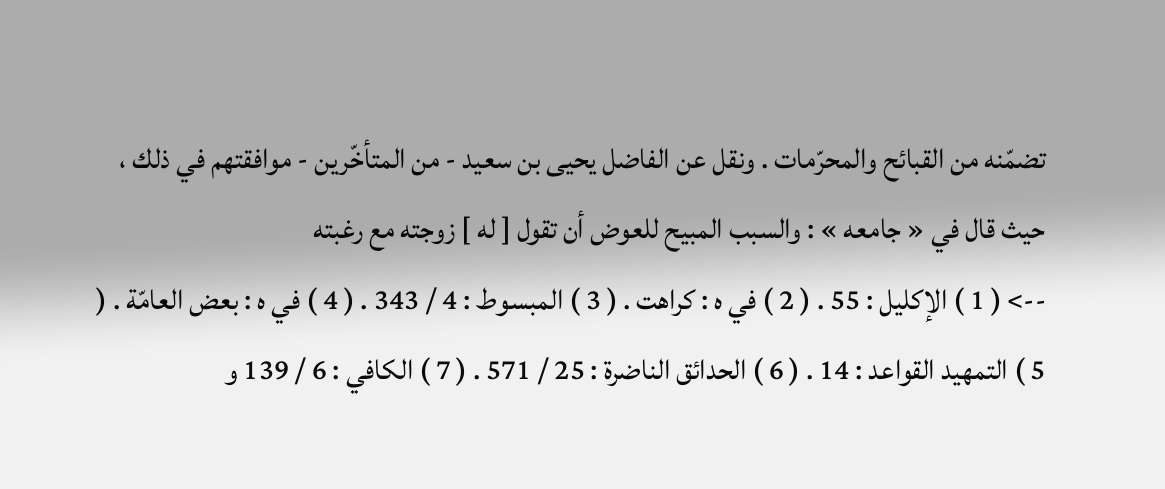تضمّنه من القبائح والمحرّمات . ونقل عن الفاضل يحيى بن سعيد - من المتأخّرين - موافقتهم في ذلك ، حيث قال في « جامعه » : والسبب المبيح للعوض أن تقول [ له ] زوجته مع رغبته
--> ( 1 ) الإكليل : 55 . ( 2 ) في ه : كراهت . ( 3 ) المبسوط : 4 / 343 . ( 4 ) في ه : بعض العامّة . ( 5 ) التمهيد القواعد : 14 . ( 6 ) الحدائق الناضرة : 25 / 571 . ( 7 ) الكافي : 6 / 139 و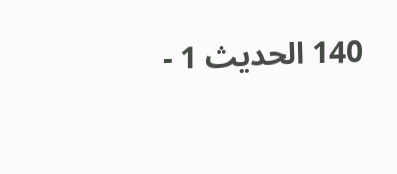140 الحديث 1 -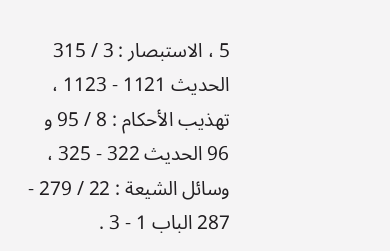5 ، الاستبصار : 3 / 315 الحديث 1121 - 1123 ، تهذيب الأحكام : 8 / 95 و 96 الحديث 322 - 325 ، وسائل الشيعة : 22 / 279 - 287 الباب 1 - 3 .